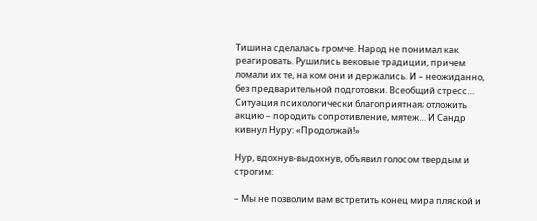Тишина сделалась громче. Народ не понимал как реагировать. Рушились вековые традиции, причем ломали их те, на ком они и держались. И – неожиданно, без предварительной подготовки. Всеобщий стресс… Ситуация психологически благоприятная; отложить акцию – породить сопротивление, мятеж… И Сандр кивнул Нуру: «Продолжай!»

Нур, вдохнув-выдохнув, объявил голосом твердым и строгим:

– Мы не позволим вам встретить конец мира пляской и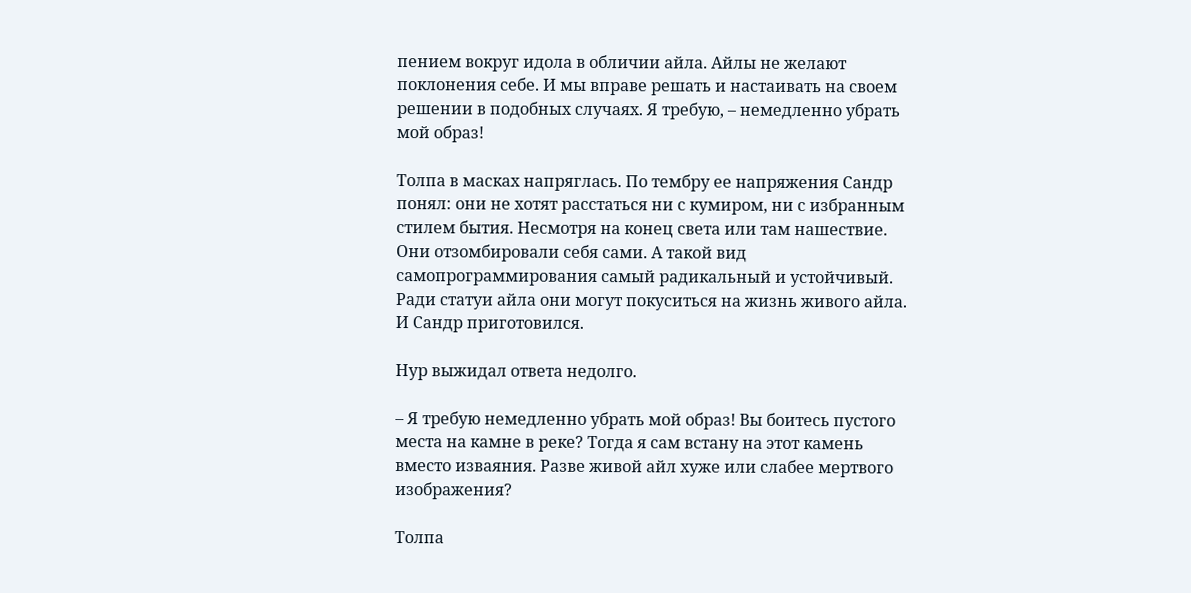пением вокруг идола в обличии айла. Айлы не желают поклонения себе. И мы вправе решать и настаивать на своем решении в подобных случаях. Я требую, – немедленно убрать мой образ!

Толпа в масках напряглась. По тембру ее напряжения Сандр понял: они не хотят расстаться ни с кумиром, ни с избранным стилем бытия. Несмотря на конец света или там нашествие. Они отзомбировали себя сами. А такой вид самопрограммирования самый радикальный и устойчивый. Ради статуи айла они могут покуситься на жизнь живого айла. И Сандр приготовился.

Нур выжидал ответа недолго.

– Я требую немедленно убрать мой образ! Вы боитесь пустого места на камне в реке? Тогда я сам встану на этот камень вместо изваяния. Разве живой айл хуже или слабее мертвого изображения?

Толпа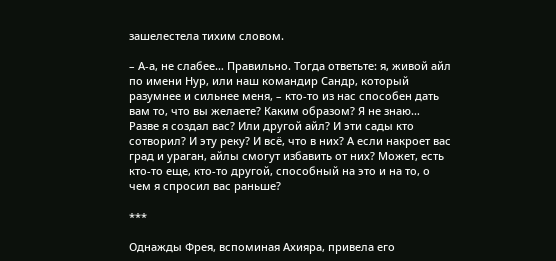зашелестела тихим словом.

– А-а, не слабее… Правильно. Тогда ответьте: я, живой айл по имени Нур, или наш командир Сандр, который разумнее и сильнее меня, – кто-то из нас способен дать вам то, что вы желаете? Каким образом? Я не знаю… Разве я создал вас? Или другой айл? И эти сады кто сотворил? И эту реку? И всё, что в них? А если накроет вас град и ураган, айлы смогут избавить от них? Может, есть кто-то еще, кто-то другой, способный на это и на то, о чем я спросил вас раньше?

***

Однажды Фрея, вспоминая Ахияра, привела его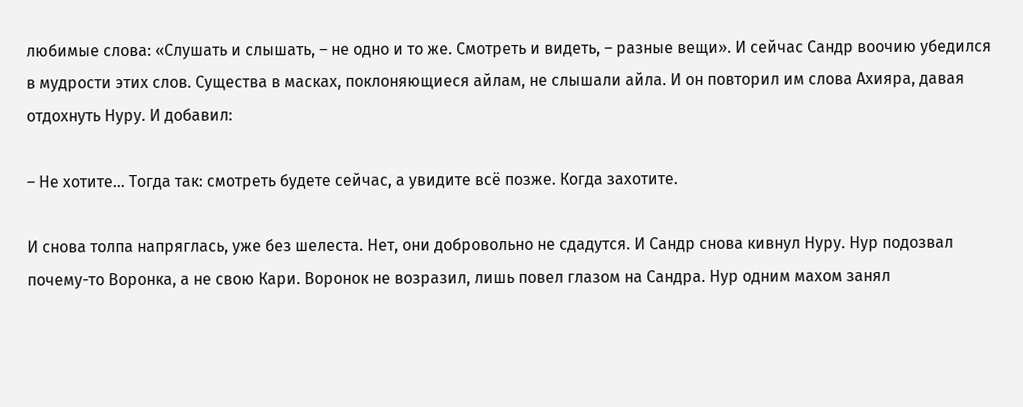любимые слова: «Слушать и слышать, – не одно и то же. Смотреть и видеть, – разные вещи». И сейчас Сандр воочию убедился в мудрости этих слов. Существа в масках, поклоняющиеся айлам, не слышали айла. И он повторил им слова Ахияра, давая отдохнуть Нуру. И добавил:

– Не хотите… Тогда так: смотреть будете сейчас, а увидите всё позже. Когда захотите.

И снова толпа напряглась, уже без шелеста. Нет, они добровольно не сдадутся. И Сандр снова кивнул Нуру. Нур подозвал почему-то Воронка, а не свою Кари. Воронок не возразил, лишь повел глазом на Сандра. Нур одним махом занял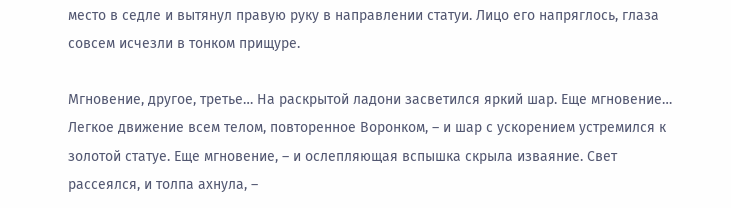место в седле и вытянул правую руку в направлении статуи. Лицо его напряглось, глаза совсем исчезли в тонком прищуре.

Мгновение, другое, третье… На раскрытой ладони засветился яркий шар. Еще мгновение… Легкое движение всем телом, повторенное Воронком, – и шар с ускорением устремился к золотой статуе. Еще мгновение, – и ослепляющая вспышка скрыла изваяние. Свет рассеялся, и толпа ахнула, –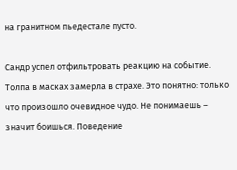на гранитном пьедестале пусто.

Сандр успел отфильтровать реакцию на событие. Толпа в масках замерла в страхе. Это понятно: только что произошло очевидное чудо. Не понимаешь – значит боишься. Поведение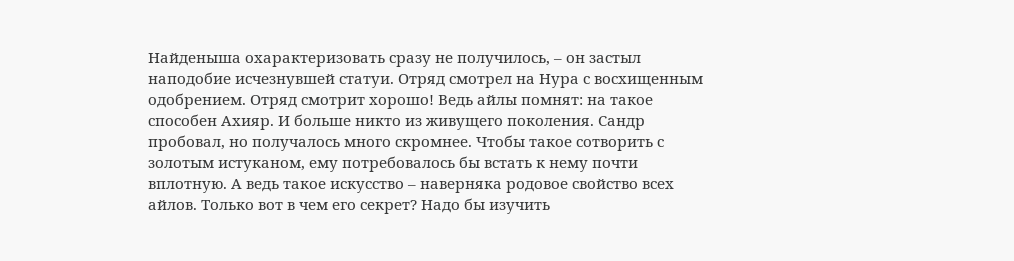Найденыша охарактеризовать сразу не получилось, – он застыл наподобие исчезнувшей статуи. Отряд смотрел на Нура с восхищенным одобрением. Отряд смотрит хорошо! Ведь айлы помнят: на такое способен Ахияр. И больше никто из живущего поколения. Сандр пробовал, но получалось много скромнее. Чтобы такое сотворить с золотым истуканом, ему потребовалось бы встать к нему почти вплотную. А ведь такое искусство – наверняка родовое свойство всех айлов. Только вот в чем его секрет? Надо бы изучить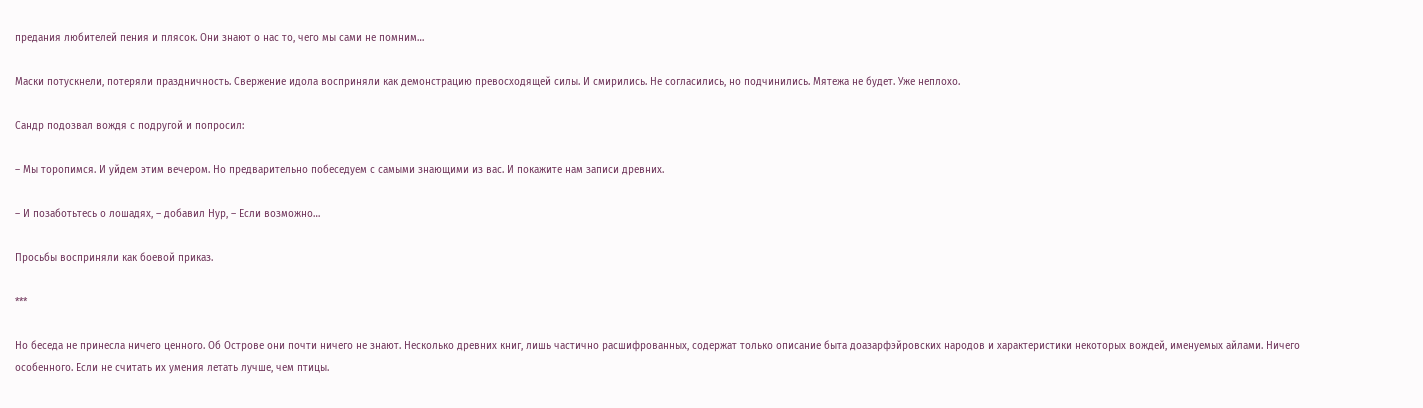предания любителей пения и плясок. Они знают о нас то, чего мы сами не помним…

Маски потускнели, потеряли праздничность. Свержение идола восприняли как демонстрацию превосходящей силы. И смирились. Не согласились, но подчинились. Мятежа не будет. Уже неплохо.

Сандр подозвал вождя с подругой и попросил:

– Мы торопимся. И уйдем этим вечером. Но предварительно побеседуем с самыми знающими из вас. И покажите нам записи древних.

– И позаботьтесь о лошадях, – добавил Нур, – Если возможно…

Просьбы восприняли как боевой приказ.

***

Но беседа не принесла ничего ценного. Об Острове они почти ничего не знают. Несколько древних книг, лишь частично расшифрованных, содержат только описание быта доазарфэйровских народов и характеристики некоторых вождей, именуемых айлами. Ничего особенного. Если не считать их умения летать лучше, чем птицы.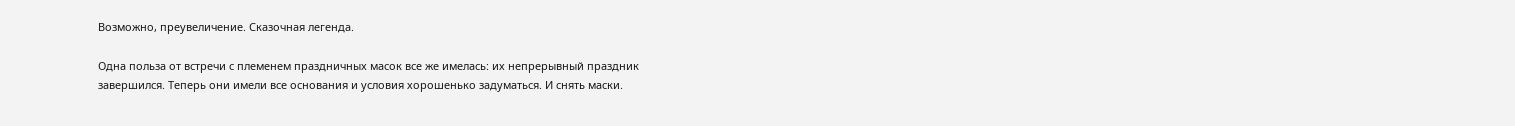Возможно, преувеличение. Сказочная легенда.

Одна польза от встречи с племенем праздничных масок все же имелась: их непрерывный праздник завершился. Теперь они имели все основания и условия хорошенько задуматься. И снять маски.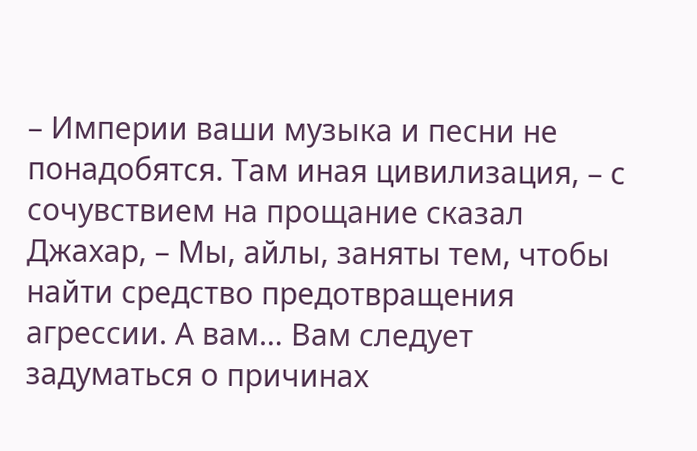– Империи ваши музыка и песни не понадобятся. Там иная цивилизация, – с сочувствием на прощание сказал Джахар, – Мы, айлы, заняты тем, чтобы найти средство предотвращения агрессии. А вам… Вам следует задуматься о причинах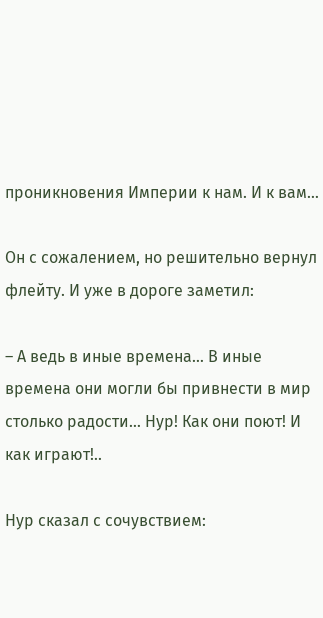проникновения Империи к нам. И к вам…

Он с сожалением, но решительно вернул флейту. И уже в дороге заметил:

– А ведь в иные времена… В иные времена они могли бы привнести в мир столько радости… Нур! Как они поют! И как играют!..

Нур сказал с сочувствием: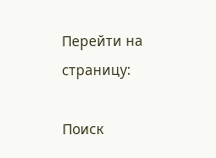Перейти на страницу:

Поиск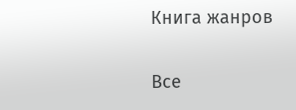Книга жанров

Все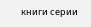книги серии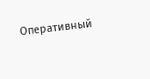Оперативный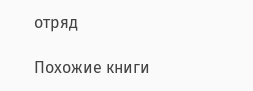отряд

Похожие книги